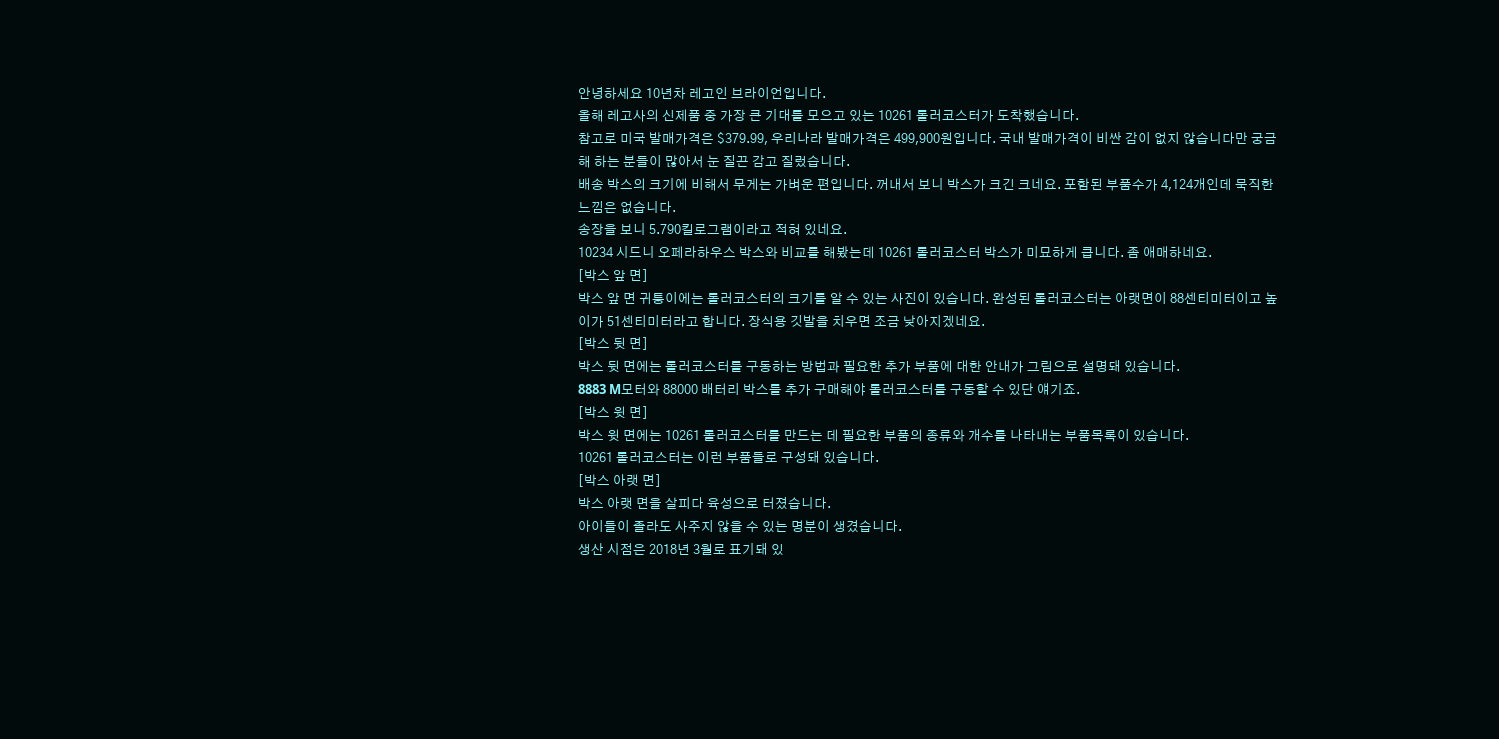안녕하세요 10년차 레고인 브라이언입니다.
올해 레고사의 신제품 중 가장 큰 기대를 모으고 있는 10261 롤러코스터가 도착했습니다.
참고로 미국 발매가격은 $379.99, 우리나라 발매가격은 499,900원입니다. 국내 발매가격이 비싼 감이 없지 않습니다만 궁금해 하는 분들이 많아서 눈 질끈 감고 질렀습니다.
배송 박스의 크기에 비해서 무게는 가벼운 편입니다. 꺼내서 보니 박스가 크긴 크네요. 포함된 부품수가 4,124개인데 묵직한 느낌은 없습니다.
송장을 보니 5.790킬로그램이라고 적혀 있네요.
10234 시드니 오페라하우스 박스와 비교를 해봤는데 10261 롤러코스터 박스가 미묘하게 큽니다. 좀 애매하네요.
[박스 앞 면]
박스 앞 면 귀퉁이에는 롤러코스터의 크기를 알 수 있는 사진이 있습니다. 완성된 롤러코스터는 아랫면이 88센티미터이고 높이가 51센티미터라고 합니다. 장식용 깃발을 치우면 조금 낮아지겠네요.
[박스 뒷 면]
박스 뒷 면에는 롤러코스터를 구동하는 방법과 필요한 추가 부품에 대한 안내가 그림으로 설명돼 있습니다.
8883 M모터와 88000 배터리 박스를 추가 구매해야 롤러코스터를 구동할 수 있단 얘기죠.
[박스 윗 면]
박스 윗 면에는 10261 롤러코스터를 만드는 데 필요한 부품의 종류와 개수를 나타내는 부품목록이 있습니다.
10261 롤러코스터는 이런 부품들로 구성돼 있습니다.
[박스 아랫 면]
박스 아랫 면을 살피다 육성으로 터졌습니다.
아이들이 졸라도 사주지 않을 수 있는 명분이 생겼습니다.
생산 시점은 2018년 3월로 표기돼 있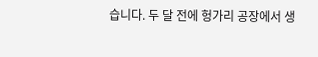습니다. 두 달 전에 헝가리 공장에서 생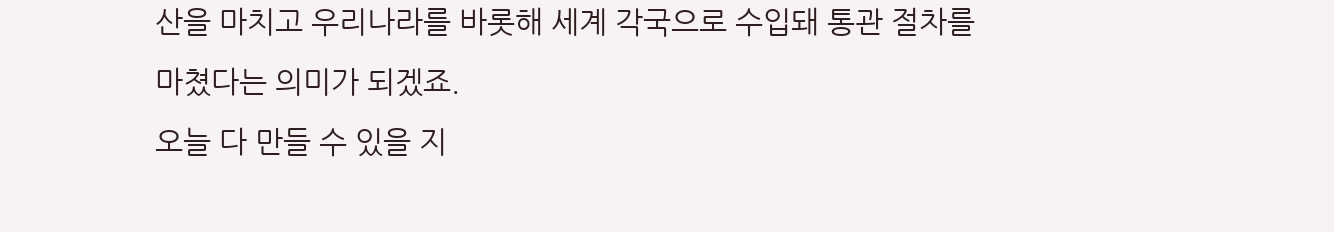산을 마치고 우리나라를 바롯해 세계 각국으로 수입돼 통관 절차를 마쳤다는 의미가 되겠죠.
오늘 다 만들 수 있을 지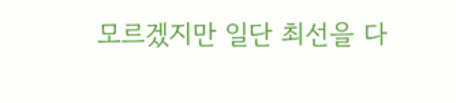모르겠지만 일단 최선을 다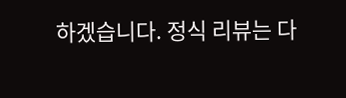하겠습니다. 정식 리뷰는 다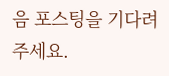음 포스팅을 기다려 주세요.